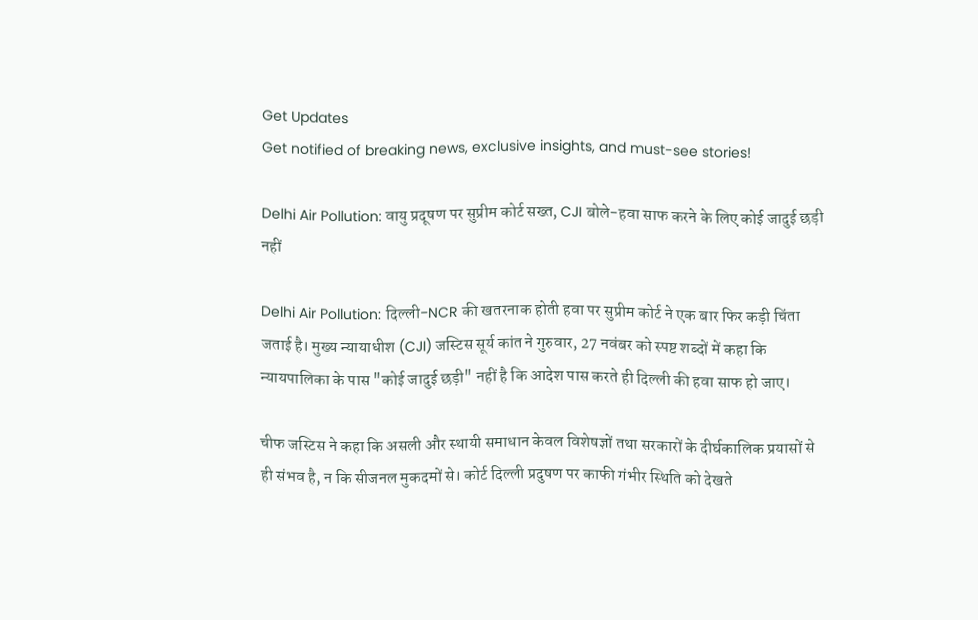Get Updates
Get notified of breaking news, exclusive insights, and must-see stories!

Delhi Air Pollution: वायु प्रदूषण पर सुप्रीम कोर्ट सख्त, CJI बोले-हवा साफ करने के लिए कोई जादुई छड़ी नहीं

Delhi Air Pollution: दिल्ली-NCR की खतरनाक होती हवा पर सुप्रीम कोर्ट ने एक बार फिर कड़ी चिंता जताई है। मुख्य न्यायाधीश (CJI) जस्टिस सूर्य कांत ने गुरुवार, 27 नवंबर को स्पष्ट शब्दों में कहा कि न्यायपालिका के पास "कोई जादुई छड़ी" नहीं है कि आदेश पास करते ही दिल्ली की हवा साफ हो जाए।

चीफ जस्टिस ने कहा कि असली और स्थायी समाधान केवल विशेषज्ञों तथा सरकारों के दीर्घकालिक प्रयासों से ही संभव है, न कि सीजनल मुकदमों से। कोर्ट दिल्ली प्रदुषण पर काफी गंभीर स्थिति को देखते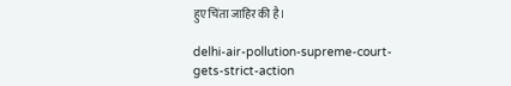हुए चिंता जाहिर की है।

delhi-air-pollution-supreme-court-gets-strict-action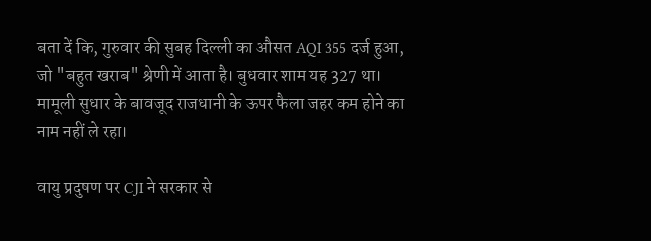बता दें कि, गुरुवार की सुबह दिल्ली का औसत AQI 355 दर्ज हुआ, जो "बहुत खराब" श्रेणी में आता है। बुधवार शाम यह 327 था। मामूली सुधार के बावजूद राजधानी के ऊपर फैला जहर कम होने का नाम नहीं ले रहा।

वायु प्रदुषण पर CJI ने सरकार से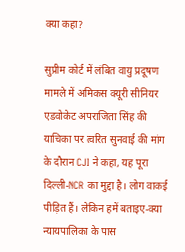क्या कहा?

सुप्रीम कोर्ट में लंबित वायु प्रदूषण मामले में अमिकस क्यूरी सीनियर एडवोकेट अपराजिता सिंह की याचिका पर त्वरित सुनवाई की मांग के दौरान CJI ने कहा, यह पूरा दिल्ली-NCR का मुद्दा है। लोग वाकई पीड़ित हैं। लेकिन हमें बताइए-क्या न्यायपालिका के पास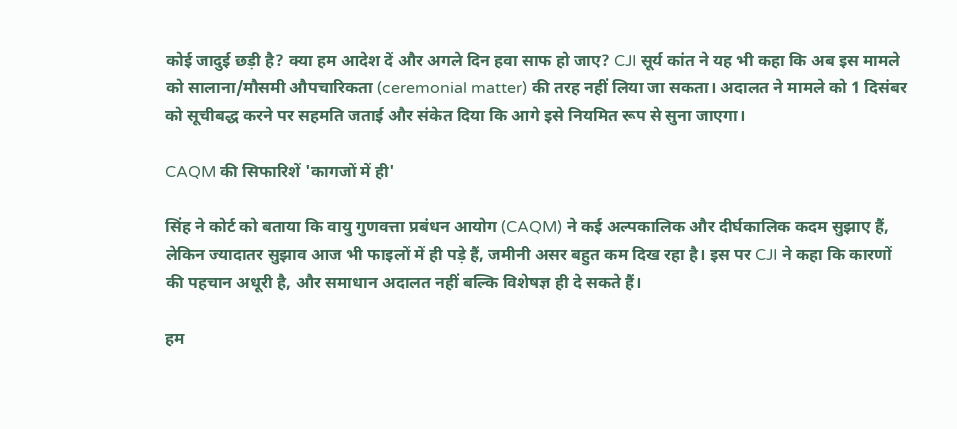कोई जादुई छड़ी है? क्या हम आदेश दें और अगले दिन हवा साफ हो जाए? CJI सूर्य कांत ने यह भी कहा कि अब इस मामले को सालाना/मौसमी औपचारिकता (ceremonial matter) की तरह नहीं लिया जा सकता। अदालत ने मामले को 1 दिसंबर को सूचीबद्ध करने पर सहमति जताई और संकेत दिया कि आगे इसे नियमित रूप से सुना जाएगा।

CAQM की सिफारिशें 'कागजों में ही'

सिंह ने कोर्ट को बताया कि वायु गुणवत्ता प्रबंधन आयोग (CAQM) ने कई अल्पकालिक और दीर्घकालिक कदम सुझाए हैं, लेकिन ज्यादातर सुझाव आज भी फाइलों में ही पड़े हैं, जमीनी असर बहुत कम दिख रहा है। इस पर CJI ने कहा कि कारणों की पहचान अधूरी है, और समाधान अदालत नहीं बल्कि विशेषज्ञ ही दे सकते हैं।

हम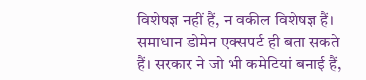विशेषज्ञ नहीं हैं, न वकील विशेषज्ञ हैं। समाधान डोमेन एक्सपर्ट ही बता सकते हैं। सरकार ने जो भी कमेटियां बनाई हैं,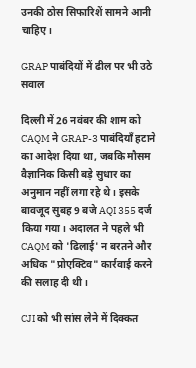उनकी ठोस सिफारिशें सामने आनी चाहिए।

GRAP पाबंदियों में ढील पर भी उठे सवाल

दिल्ली में 26 नवंबर की शाम को CAQM ने GRAP-3 पाबंदियाँ हटाने का आदेश दिया था, जबकि मौसम वैज्ञानिक किसी बड़े सुधार का अनुमान नहीं लगा रहे थे। इसके बावजूद सुबह 9 बजे AQI 355 दर्ज किया गया। अदालत ने पहले भी CAQM को 'ढिलाई' न बरतने और अधिक "प्रोएक्टिव" कार्रवाई करने की सलाह दी थी।

CJI को भी सांस लेने में दिक्कत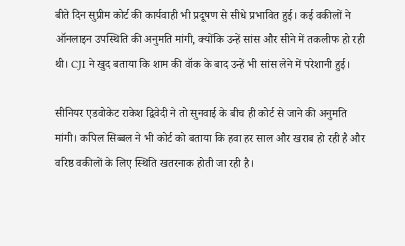बीते दिन सुप्रीम कोर्ट की कार्यवाही भी प्रदूषण से सीधे प्रभावित हुई। कई वकीलों ने ऑनलाइन उपस्थिति की अनुमति मांगी, क्योंकि उन्हें सांस और सीने में तकलीफ हो रही थी। CJI ने खुद बताया कि शाम की वॉक के बाद उन्हें भी सांस लेने में परेशानी हुई।

सीनियर एडवोकेट राकेश द्विवेदी ने तो सुनवाई के बीच ही कोर्ट से जाने की अनुमति मांगी। कपिल सिब्बल ने भी कोर्ट को बताया कि हवा हर साल और खराब हो रही है और वरिष्ठ वकीलों के लिए स्थिति खतरनाक होती जा रही है।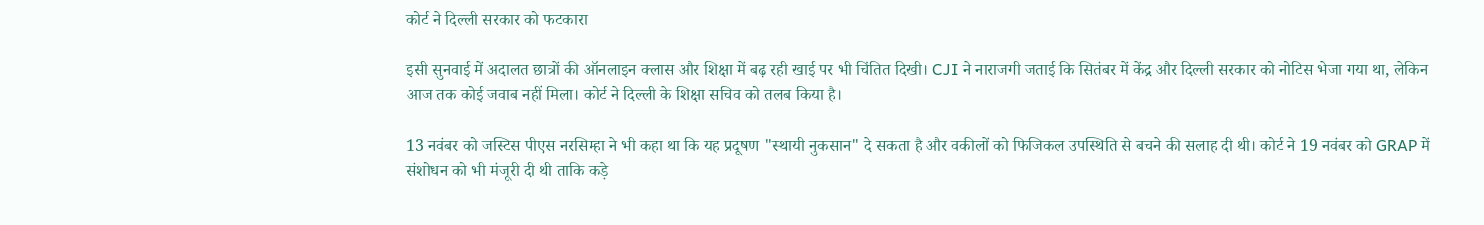कोर्ट ने दिल्ली सरकार को फटकारा

इसी सुनवाई में अदालत छात्रों की ऑनलाइन क्लास और शिक्षा में बढ़ रही खाई पर भी चिंतित दिखी। CJI ने नाराजगी जताई कि सितंबर में केंद्र और दिल्ली सरकार को नोटिस भेजा गया था, लेकिन आज तक कोई जवाब नहीं मिला। कोर्ट ने दिल्ली के शिक्षा सचिव को तलब किया है।

13 नवंबर को जस्टिस पीएस नरसिम्हा ने भी कहा था कि यह प्रदूषण "स्थायी नुकसान" दे सकता है और वकीलों को फिजिकल उपस्थिति से बचने की सलाह दी थी। कोर्ट ने 19 नवंबर को GRAP में संशोधन को भी मंजूरी दी थी ताकि कड़े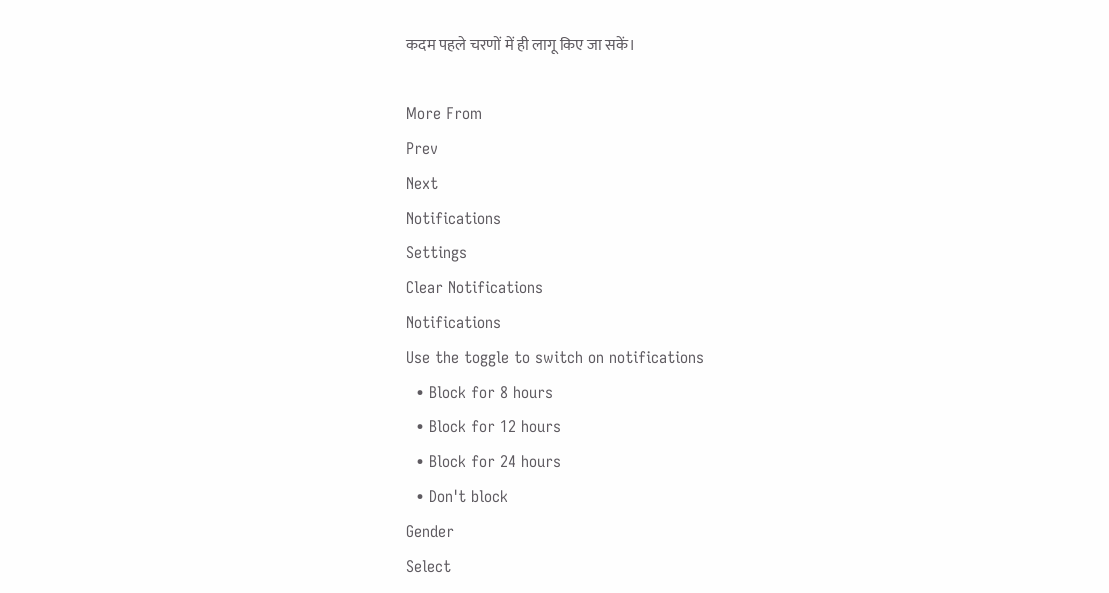कदम पहले चरणों में ही लागू किए जा सकें।

More From
Prev
Next
Notifications
Settings
Clear Notifications
Notifications
Use the toggle to switch on notifications
  • Block for 8 hours
  • Block for 12 hours
  • Block for 24 hours
  • Don't block
Gender
Select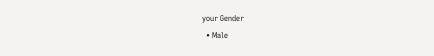your Gender
  • Male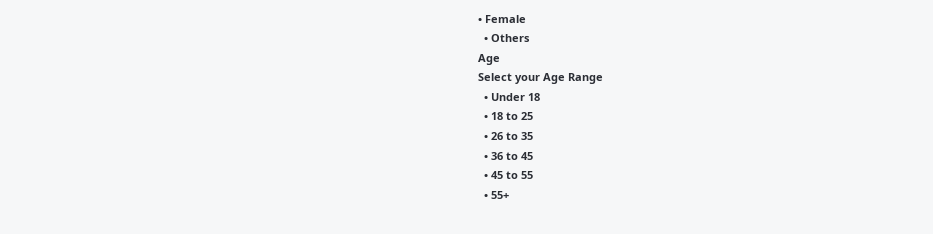• Female
  • Others
Age
Select your Age Range
  • Under 18
  • 18 to 25
  • 26 to 35
  • 36 to 45
  • 45 to 55
  • 55+